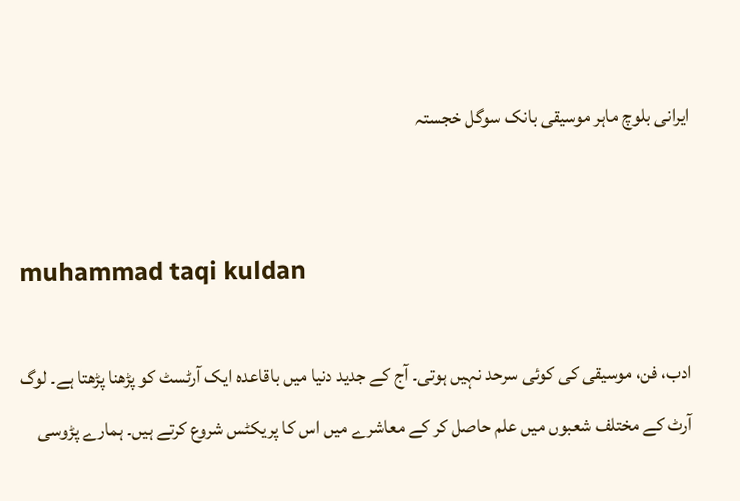ایرانی بلوچ ماہر موسیقی بانک سوگل خجستہ


muhammad taqi kuldan

ادب، فن، موسیقی کی کوئی سرحد نہیں ہوتی۔ آج کے جدید دنیا میں باقاعدہ ایک آرٹسٹ کو پڑھنا پڑھتا ہے۔ لوگ آرٹ کے مختلف شعبوں میں علم حاصل کر کے معاشرے میں اس کا پریکٹس شروع کرتے ہیں۔ ہمارے پڑوسی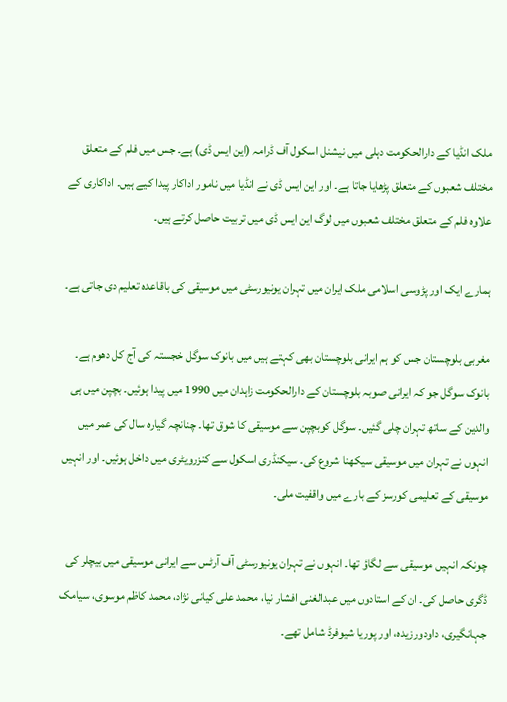ملک انڈیا کے دارالحکومت دہلی میں نیشنل اسکول آف ڈرامہ (این ایس ڈی) ہے۔ جس میں فلم کے متعلق مختلف شعبوں کے متعلق پڑھایا جاتا ہے۔ اور این ایس ڈی نے انڈیا میں نامور اداکار پیدا کیے ہیں۔ اداکاری کے علاوہ فلم کے متعلق مختلف شعبوں میں لوگ این ایس ڈی میں تربیت حاصل کرتے ہیں۔

ہمارے ایک اور پڑوسی اسلامی ملک ایران میں تہران یونیورسٹی میں موسیقی کی باقاعدہ تعلیم دی جاتی ہے۔

مغربی بلوچستان جس کو ہم ایرانی بلوچستان بھی کہتے ہیں میں بانوک سوگل خجستہ کی آج کل دھوم ہے۔ بانوک سوگل جو کہ ایرانی صوبہ بلوچستان کے دارالحکومت زاہدان میں 1990 میں پیدا ہوئیں۔ بچپن میں ہی والدین کے ساتھ تہران چلی گئیں۔ سوگل کوبچپن سے موسیقی کا شوق تھا۔ چنانچہ گیارہ سال کی عمر میں انہوں نے تہران میں موسیقی سیکھنا شروع کی۔ سیکنڈری اسکول سے کنزرویٹری میں داخل ہوئیں۔ اور انہیں موسیقی کے تعلیمی کورسز کے بارے میں واقفیت ملی۔

چونکہ انہیں موسیقی سے لگاؤ تھا۔ انہوں نے تہران یونیورسٹی آف آرٹس سے ایرانی موسیقی میں بیچلر کی ڈگری حاصل کی۔ ان کے استادوں میں عبدالغنی افشار نیا، محمد علی کیانی نژاد، محمد کاظم موسوی، سیامک جہانگیری، داودورزیدہ، اور پوریا شیوفرڈ شامل تھے۔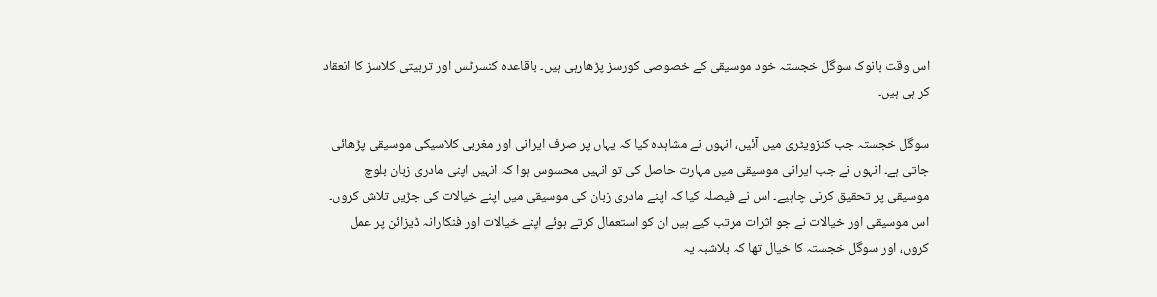اس وقت بانوک سوگل خجستہ خود موسیقی کے خصوصی کورسز پڑھارہی ہیں۔ باقاعدہ کنسرٹس اور تربیتی کلاسز کا انعقاد کر ہی ہیں۔

سوگل خجستہ جب کنزویٹری میں آئیں، انہوں نے مشاہدہ کیا کہ یہاں پر صرف ایرانی اور مغربی کلاسیکی موسیقی پڑھائی جاتی ہے۔ انہوں نے جب ایرانی موسیقی میں مہارت حاصل کی تو انہیں محسوس ہوا کہ انہیں اپنی مادری زبان بلوچ موسیقی پر تحقیق کرنی چاہیے۔ اس نے فیصلہ کیا کہ اپنے مادری زبان کی موسیقی میں اپنے خیالات کی جڑیں تلاش کروں۔ اس موسیقی اور خیالات نے جو اثرات مرتب کیے ہیں ان کو استعمال کرتے ہوئے اپنے خیالات اور فنکارانہ ڈیزائن پر عمل کروں، اور سوگل خجستہ کا خیال تھا کہ بلاشبہ یہ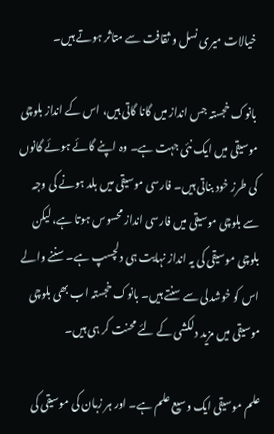خیالات میری نسل و ثقافت سے متاثر ہوتے ہیں۔

بانوک خجستہ جس انداز میں گانا گاتی ہیں، اس کے انداز بلوچی موسیقی میں ایک نئی جہت ہے۔ وہ اپنے گائے ہوئے گانوں کی طرز خود بناتی ہیں۔ فارسی موسیقی میں بلد ہونے کی وجہ سے بلوچی موسیقی میں فارسی انداز محسوس ہوتا ہے، لیکن بلوچی موسیقی کی یہ انداز نہایت ہی دلچسپ ہے۔ سننے والے اس کو خوشدلی سے سنتے ہیں۔ بانوک خجستہ اب بھی بلوچی موسیقی میں مزید دلکشی کے لئے محنت کر ہی ہیں۔

علم موسیقی ایک وسیع علم ہے۔ اور ہر زبان کی موسیقی کی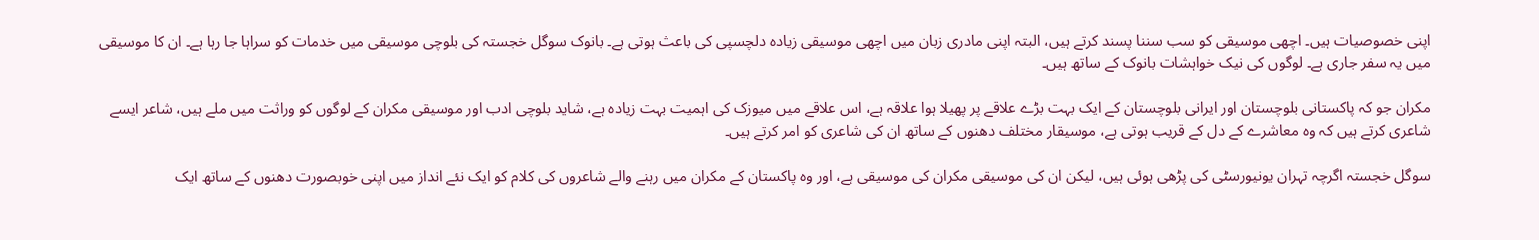اپنی خصوصیات ہیں۔ اچھی موسیقی کو سب سننا پسند کرتے ہیں، البتہ اپنی مادری زبان میں اچھی موسیقی زیادہ دلچسپی کی باعث ہوتی ہے۔ بانوک سوگل خجستہ کی بلوچی موسیقی میں خدمات کو سراہا جا رہا ہے۔ ان کا موسیقی میں یہ سفر جاری ہے۔ لوگوں کی نیک خواہشات بانوک کے ساتھ ہیں۔

مکران جو کہ پاکستانی بلوچستان اور ایرانی بلوچستان کے ایک بہت بڑے علاقے پر پھیلا ہوا علاقہ ہے، اس علاقے میں میوزک کی اہمیت بہت زیادہ ہے، شاید بلوچی ادب اور موسیقی مکران کے لوگوں کو وراثت میں ملے ہیں، شاعر ایسے شاعری کرتے ہیں کہ وہ معاشرے کے دل کے قریب ہوتی ہے، موسیقار مختلف دھنوں کے ساتھ ان کی شاعری کو امر کرتے ہیں۔

سوگل خجستہ اگرچہ تہران یونیورسٹی کی پڑھی ہوئی ہیں، لیکن ان کی موسیقی مکران کی موسیقی ہے، اور وہ پاکستان کے مکران میں رہنے والے شاعروں کی کلام کو ایک نئے انداز میں اپنی خوبصورت دھنوں کے ساتھ ایک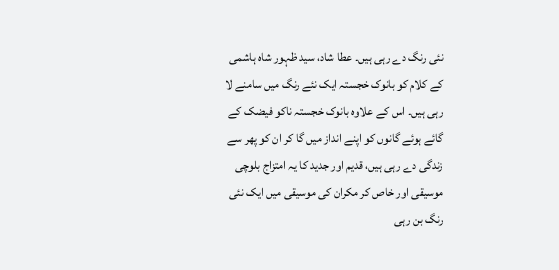نئی رنگ دے رہی ہیں۔ عطا شاد، سید ظہور شاہ ہاشمی کے کلام کو بانوک خجستہ ایک نئے رنگ میں سامنے لا رہی ہیں۔ اس کے علاوہ بانوک خجستہ ناکو فیضک کے گائے ہوئے گانوں کو اپنے انداز میں گا کر ان کو پھر سے زندگی دے رہی ہیں، قدیم اور جدید کا یہ امتزاج بلوچی موسیقی اور خاص کر مکران کی موسیقی میں ایک نئی رنگ بن رہی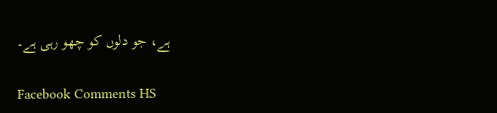ہے، جو دلوں کو چھو رہی ہے۔

Facebook Comments HS